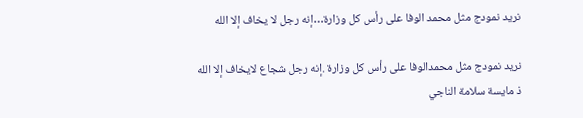نريد نمودج مثل محمد الوفا على رأس كل وزارة…إنه رجل لا يخاف إلا الله

نريد نمودج مثل محمدالوفا على رأس كل وزارة .إنه رجل شجاع لايخاف إلا الله
ذ مايسة سلامة الناجي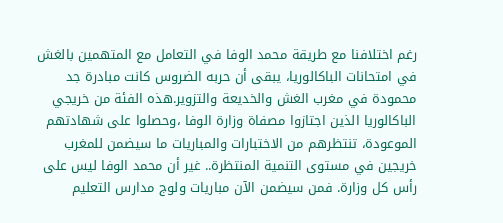رغم اختلافنا مع طريقة محمد الوفا في التعامل مع المتهمين بالغش في امتحانات الباكالوريا، يبقى أن حربه الضروس كانت مبادرة جد محمودة في مغرب الغش والخديعة والتزوير.هذه الفئة من خريجي الباكالوريا الذين اجتازوا مصفاة وزارة الوفا ،وحصلوا على شهادتهم الموعودة، تنتظرهم من الاختبارات والمباريات ما سيضمن للمغرب خريجين في مستوى التنمية المنتظرة.. غير أن محمد الوفا ليس على رأس كل وزارة. فمن سيضمن الآن مباريات ولوج مدارس التعليم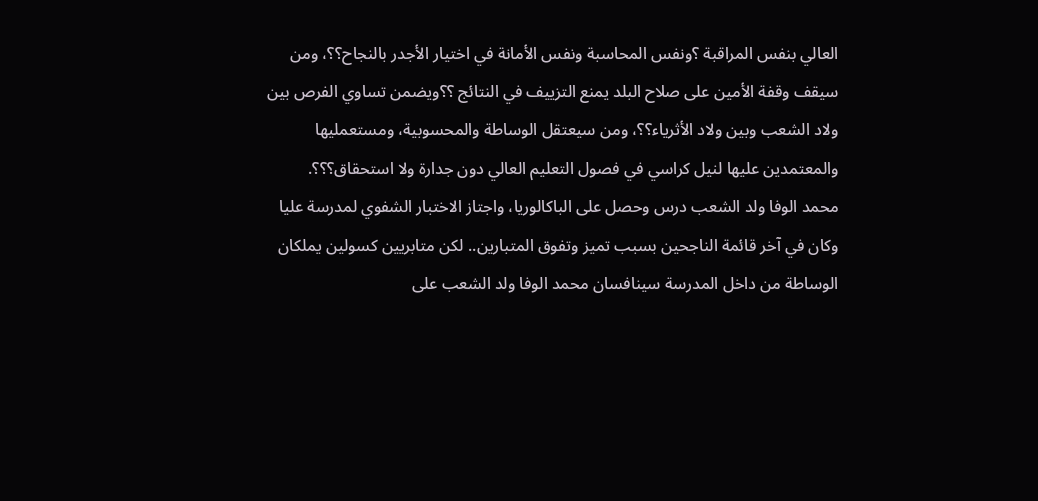العالي بنفس المراقبة ؟ونفس المحاسبة ونفس الأمانة في اختيار الأجدر بالنجاح؟؟، ومن سيقف وقفة الأمين على صلاح البلد يمنع التزييف في النتائج ؟؟ويضمن تساوي الفرص بين ولاد الشعب وبين ولاد الأثرياء؟؟، ومن سيعتقل الوساطة والمحسوبية، ومستعمليها والمعتمدين عليها لنيل كراسي في فصول التعليم العالي دون جدارة ولا استحقاق؟؟؟.
محمد الوفا ولد الشعب درس وحصل على الباكالوريا، واجتاز الاختبار الشفوي لمدرسة عليا وكان في آخر قائمة الناجحين بسبب تميز وتفوق المتبارين.. لكن متابريين كسولين يملكان الوساطة من داخل المدرسة سينافسان محمد الوفا ولد الشعب على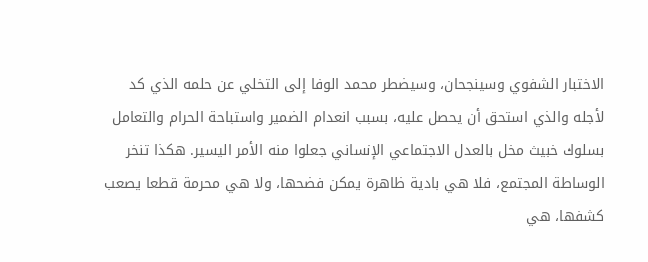الاختبار الشفوي وسينجحان، وسيضطر محمد الوفا إلى التخلي عن حلمه الذي كد لأجله والذي استحق أن يحصل عليه، بسبب انعدام الضمير واستباحة الحرام والتعامل بسلوك خبيث مخل بالعدل الاجتماعي الإنساني جعلوا منه الأمر اليسير. هكذا تنخر الوساطة المجتمع، فلا هي بادية ظاهرة يمكن فضحها، ولا هي محرمة قطعا يصعب كشفها، هي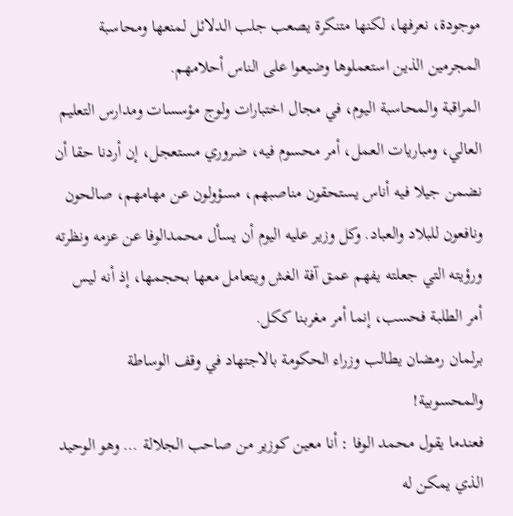موجودة، نعرفها، لكنها متنكرة يصعب جلب الدلائل لمنعها ومحاسبة المجرمين الذين استعملوها وضيعوا على الناس أحلامهم.
المراقبة والمحاسبة اليوم، في مجال اختبارات ولوج مؤسسات ومدارس التعليم العالي، ومباريات العمل، أمر محسوم فيه، ضروري مستعجل، إن أردنا حقا أن نضمن جيلا فيه أناس يستحقون مناصبهم، مسؤولون عن مهامهم، صالحون ونافعون للبلاد والعباد. وكل وزير عليه اليوم أن يسأل محمدالوفا عن عزمه ونظرته ورؤيته التي جعلته يفهم عمق آفة الغش ويتعامل معها بحجمها، إذ أنه ليس أمر الطلبة فحسب، إنما أمر مغربنا ككل.
برلمان رمضان يطالب وزراء الحكومة بالاجتهاد في وقف الوساطة والمحسوبية!
فعندما يقول محمد الوفا : أنا معين كوزير من صاحب الجلالة … وهو الوحيد الذي يمكن له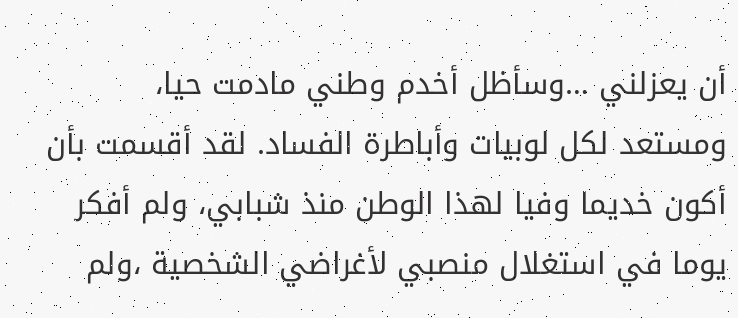أن يعزلني …وسأظل أخدم وطني مادمت حيا، ومستعد لكل لوبيات وأباطرة الفساد. لقد أقسمت بأن أكون خديما وفيا لهذا الوطن منذ شبابي، ولم أفكر يوما في استغلال منصبي لأغراضي الشخصية ،ولم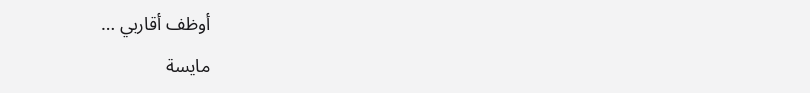أوظف أقاربي …
مايسة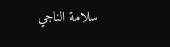سلامة الناجي